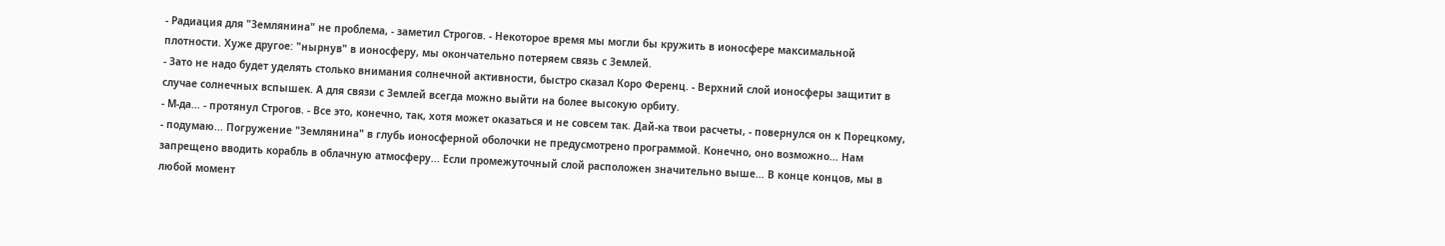- Радиация для "Землянина" не проблема, - заметил Строгов. - Некоторое время мы могли бы кружить в ионосфере максимальной плотности. Хуже другое: "нырнув" в ионосферу, мы окончательно потеряем связь с Землей.
- Зато не надо будет уделять столько внимания солнечной активности, быстро сказал Коро Ференц. - Верхний слой ионосферы защитит в случае солнечных вспышек. А для связи с Землей всегда можно выйти на более высокую орбиту.
- М-да... - протянул Строгов. - Все это, конечно, так, хотя может оказаться и не совсем так. Дай-ка твои расчеты, - повернулся он к Порецкому, - подумаю... Погружение "Землянина" в глубь ионосферной оболочки не предусмотрено программой. Конечно, оно возможно... Нам запрещено вводить корабль в облачную атмосферу... Если промежуточный слой расположен значительно выше... В конце концов, мы в любой момент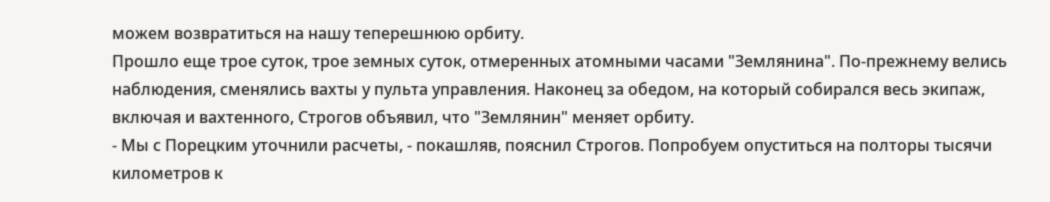можем возвратиться на нашу теперешнюю орбиту.
Прошло еще трое суток, трое земных суток, отмеренных атомными часами "Землянина". По-прежнему велись наблюдения, сменялись вахты у пульта управления. Наконец за обедом, на который собирался весь экипаж, включая и вахтенного, Строгов объявил, что "Землянин" меняет орбиту.
- Мы с Порецким уточнили расчеты, - покашляв, пояснил Строгов. Попробуем опуститься на полторы тысячи километров к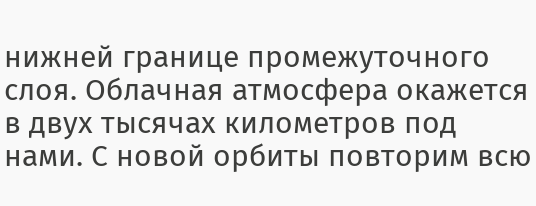нижней границе промежуточного слоя. Облачная атмосфера окажется в двух тысячах километров под нами. С новой орбиты повторим всю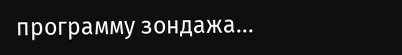программу зондажа...